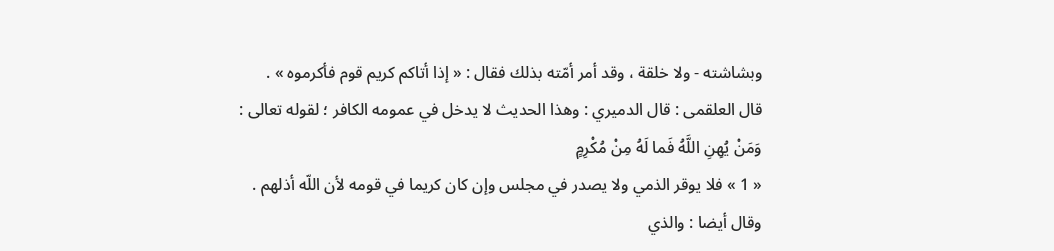وبشاشته - ولا خلقة ، وقد أمر أمّته بذلك فقال : « إذا أتاكم كريم قوم فأكرموه » .
قال العلقمى : قال الدميري : وهذا الحديث لا يدخل في عمومه الكافر ؛ لقوله تعالى :
وَمَنْ يُهِنِ اللَّهُ فَما لَهُ مِنْ مُكْرِمٍ
« 1 » فلا يوقر الذمي ولا يصدر في مجلس وإن كان كريما في قومه لأن اللّه أذلهم .
وقال أيضا : والذي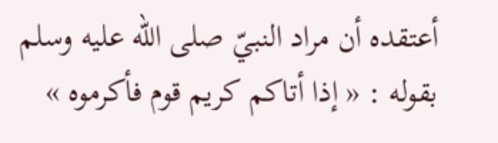أعتقده أن مراد النبيّ صلى اللّه عليه وسلم بقوله : « إذا أتاكم كريم قوم فأكرموه »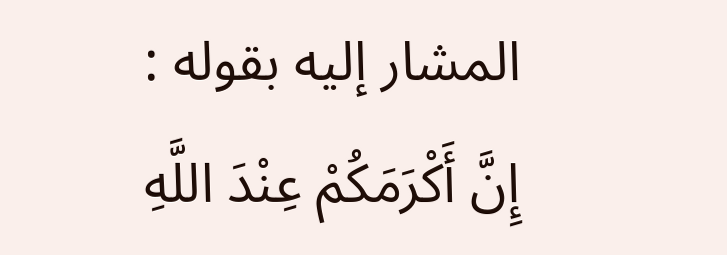المشار إليه بقوله :
إِنَّ أَكْرَمَكُمْ عِنْدَ اللَّهِ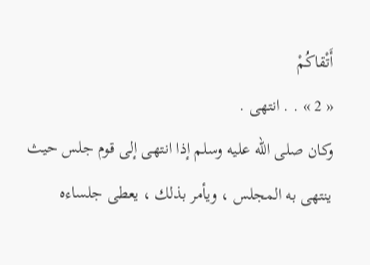أَتْقاكُمْ
« 2 » . . انتهى .
وكان صلى اللّه عليه وسلم إذا انتهى إلى قوم جلس حيث ينتهى به المجلس ، ويأمر بذلك ، يعطى جلساءه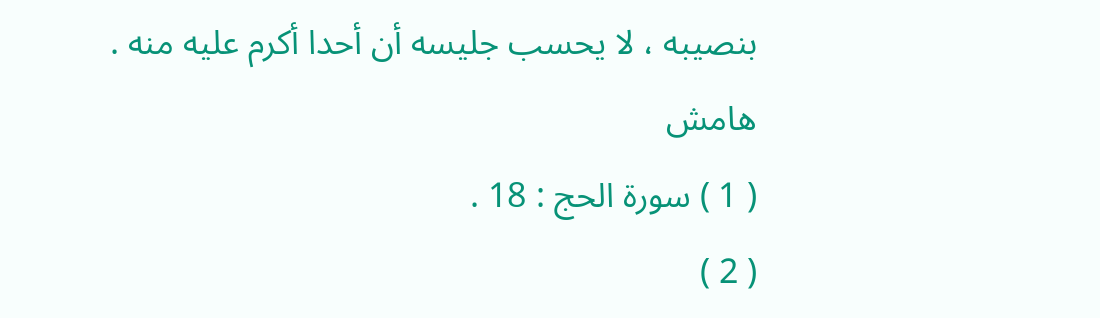بنصيبه ، لا يحسب جليسه أن أحدا أكرم عليه منه .
هامش
( 1 ) سورة الحج : 18 .
( 2 )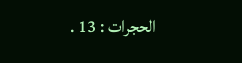الحجرات : 13 .